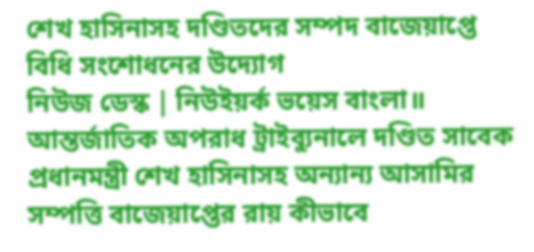শেখ হাসিনাসহ দণ্ডিতদের সম্পদ বাজেয়াপ্তে বিধি সংশোধনের উদ্যোগ
নিউজ ডেস্ক | নিউইয়র্ক ভয়েস বাংলা॥
আন্তর্জাতিক অপরাধ ট্রাইব্যুনালে দণ্ডিত সাবেক প্রধানমন্ত্রী শেখ হাসিনাসহ অন্যান্য আসামির সম্পত্তি বাজেয়াপ্তের রায় কীভাবে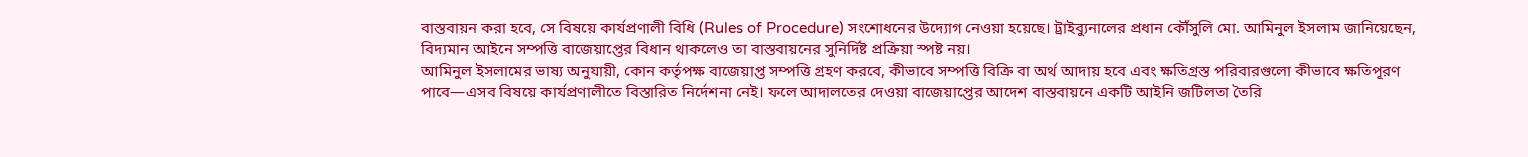বাস্তবায়ন করা হবে, সে বিষয়ে কার্যপ্রণালী বিধি (Rules of Procedure) সংশোধনের উদ্যোগ নেওয়া হয়েছে। ট্রাইব্যুনালের প্রধান কৌঁসুলি মো. আমিনুল ইসলাম জানিয়েছেন, বিদ্যমান আইনে সম্পত্তি বাজেয়াপ্তের বিধান থাকলেও তা বাস্তবায়নের সুনির্দিষ্ট প্রক্রিয়া স্পষ্ট নয়।
আমিনুল ইসলামের ভাষ্য অনুযায়ী, কোন কর্তৃপক্ষ বাজেয়াপ্ত সম্পত্তি গ্রহণ করবে, কীভাবে সম্পত্তি বিক্রি বা অর্থ আদায় হবে এবং ক্ষতিগ্রস্ত পরিবারগুলো কীভাবে ক্ষতিপূরণ পাবে—এসব বিষয়ে কার্যপ্রণালীতে বিস্তারিত নির্দেশনা নেই। ফলে আদালতের দেওয়া বাজেয়াপ্তের আদেশ বাস্তবায়নে একটি আইনি জটিলতা তৈরি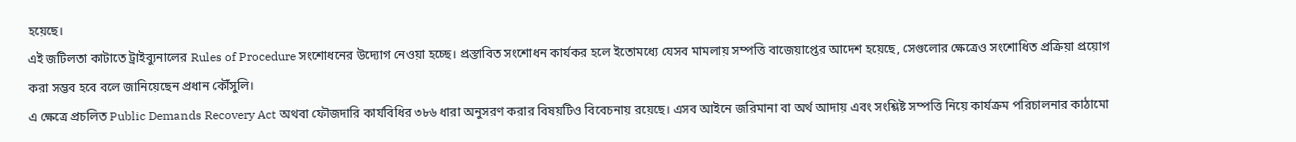হয়েছে।
এই জটিলতা কাটাতে ট্রাইব্যুনালের Rules of Procedure সংশোধনের উদ্যোগ নেওয়া হচ্ছে। প্রস্তাবিত সংশোধন কার্যকর হলে ইতোমধ্যে যেসব মামলায় সম্পত্তি বাজেয়াপ্তের আদেশ হয়েছে, সেগুলোর ক্ষেত্রেও সংশোধিত প্রক্রিয়া প্রয়োগ করা সম্ভব হবে বলে জানিয়েছেন প্রধান কৌঁসুলি।
এ ক্ষেত্রে প্রচলিত Public Demands Recovery Act অথবা ফৌজদারি কার্যবিধির ৩৮৬ ধারা অনুসরণ করার বিষয়টিও বিবেচনায় রয়েছে। এসব আইনে জরিমানা বা অর্থ আদায় এবং সংশ্লিষ্ট সম্পত্তি নিয়ে কার্যক্রম পরিচালনার কাঠামো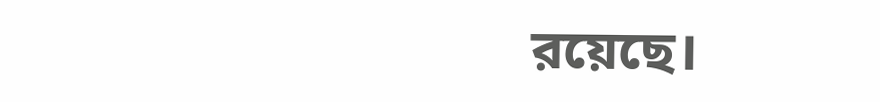রয়েছে।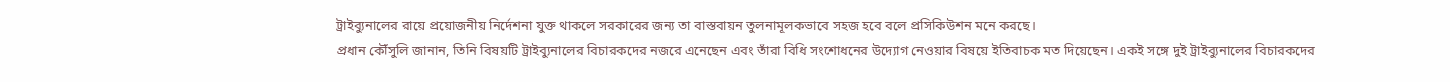ট্রাইব্যুনালের রায়ে প্রয়োজনীয় নির্দেশনা যুক্ত থাকলে সরকারের জন্য তা বাস্তবায়ন তুলনামূলকভাবে সহজ হবে বলে প্রসিকিউশন মনে করছে।
প্রধান কৌঁসুলি জানান, তিনি বিষয়টি ট্রাইব্যুনালের বিচারকদের নজরে এনেছেন এবং তাঁরা বিধি সংশোধনের উদ্যোগ নেওয়ার বিষয়ে ইতিবাচক মত দিয়েছেন। একই সঙ্গে দুই ট্রাইব্যুনালের বিচারকদের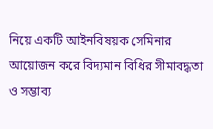নিয়ে একটি আইনবিষয়ক সেমিনার আয়োজন করে বিদ্যমান বিধির সীমাবদ্ধতা ও সম্ভাব্য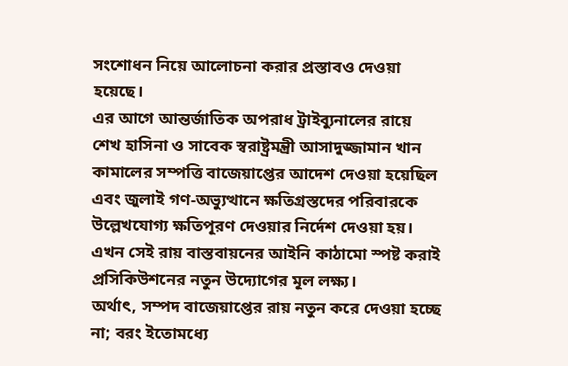সংশোধন নিয়ে আলোচনা করার প্রস্তাবও দেওয়া হয়েছে।
এর আগে আন্তর্জাতিক অপরাধ ট্রাইব্যুনালের রায়ে শেখ হাসিনা ও সাবেক স্বরাষ্ট্রমন্ত্রী আসাদুজ্জামান খান কামালের সম্পত্তি বাজেয়াপ্তের আদেশ দেওয়া হয়েছিল এবং জুলাই গণ-অভ্যুত্থানে ক্ষতিগ্রস্তদের পরিবারকে উল্লেখযোগ্য ক্ষতিপূরণ দেওয়ার নির্দেশ দেওয়া হয়। এখন সেই রায় বাস্তবায়নের আইনি কাঠামো স্পষ্ট করাই প্রসিকিউশনের নতুন উদ্যোগের মূল লক্ষ্য।
অর্থাৎ, সম্পদ বাজেয়াপ্তের রায় নতুন করে দেওয়া হচ্ছে না; বরং ইতোমধ্যে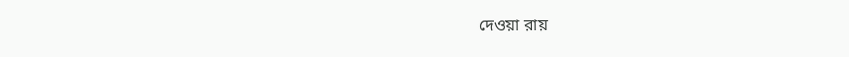দেওয়া রায়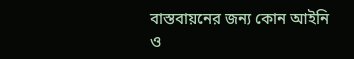বাস্তবায়নের জন্য কোন আইনি ও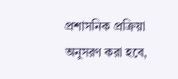প্রশাসনিক প্রক্রিয়া অনুসরণ করা হবে,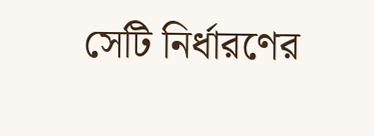সেটি নির্ধারণের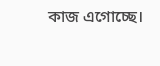কাজ এগোচ্ছে।